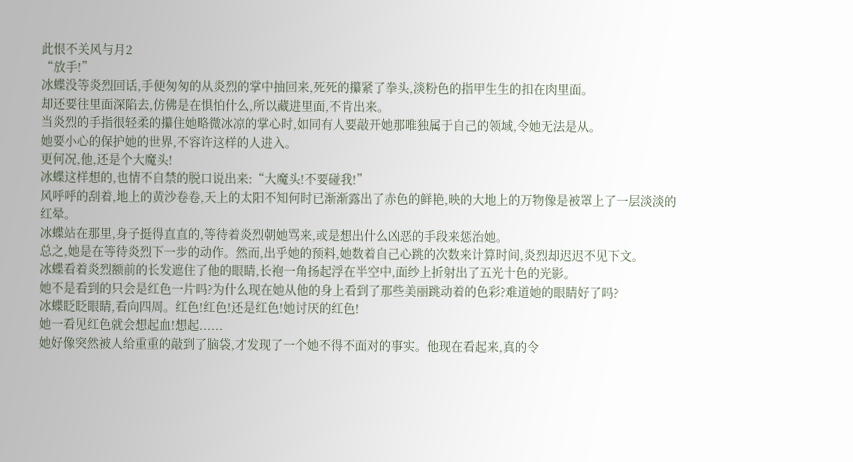此恨不关风与月2
“放手!”
冰蝶没等炎烈回话,手便匆匆的从炎烈的掌中抽回来,死死的攥紧了拳头,淡粉色的指甲生生的扣在肉里面。
却还要往里面深陷去,仿佛是在惧怕什么,所以藏进里面,不肯出来。
当炎烈的手指很轻柔的攥住她略微冰凉的掌心时,如同有人要敲开她那唯独属于自己的领域,令她无法是从。
她要小心的保护她的世界,不容许这样的人进入。
更何况,他,还是个大魔头!
冰蝶这样想的,也情不自禁的脱口说出来:“大魔头!不要碰我!”
风呼呼的刮着,地上的黄沙卷卷,天上的太阳不知何时已渐渐露出了赤色的鲜艳,映的大地上的万物像是被罩上了一层淡淡的红晕。
冰蝶站在那里,身子挺得直直的,等待着炎烈朝她骂来,或是想出什么凶恶的手段来惩治她。
总之,她是在等待炎烈下一步的动作。然而,出乎她的预料,她数着自己心跳的次数来计算时间,炎烈却迟迟不见下文。
冰蝶看着炎烈额前的长发遮住了他的眼睛,长袍一角扬起浮在半空中,面纱上折射出了五光十色的光影。
她不是看到的只会是红色一片吗?为什么现在她从他的身上看到了那些美丽跳动着的色彩?难道她的眼睛好了吗?
冰蝶眨眨眼睛,看向四周。红色!红色!还是红色!她讨厌的红色!
她一看见红色就会想起血!想起......
她好像突然被人给重重的敲到了脑袋,才发现了一个她不得不面对的事实。他现在看起来,真的令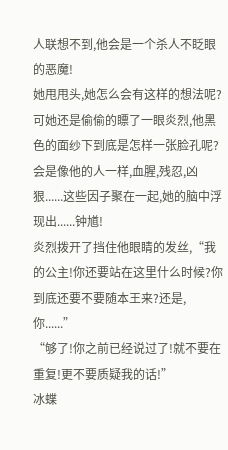人联想不到,他会是一个杀人不眨眼的恶魔!
她甩甩头,她怎么会有这样的想法呢?
可她还是偷偷的瞟了一眼炎烈,他黑色的面纱下到底是怎样一张脸孔呢?会是像他的人一样,血腥,残忍,凶狠......这些因子聚在一起,她的脑中浮现出......钟馗!
炎烈拨开了挡住他眼睛的发丝,“我的公主!你还要站在这里什么时候?你到底还要不要随本王来?还是,你......”
“够了!你之前已经说过了!就不要在重复!更不要质疑我的话!”
冰蝶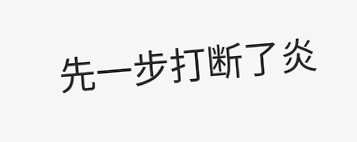先一步打断了炎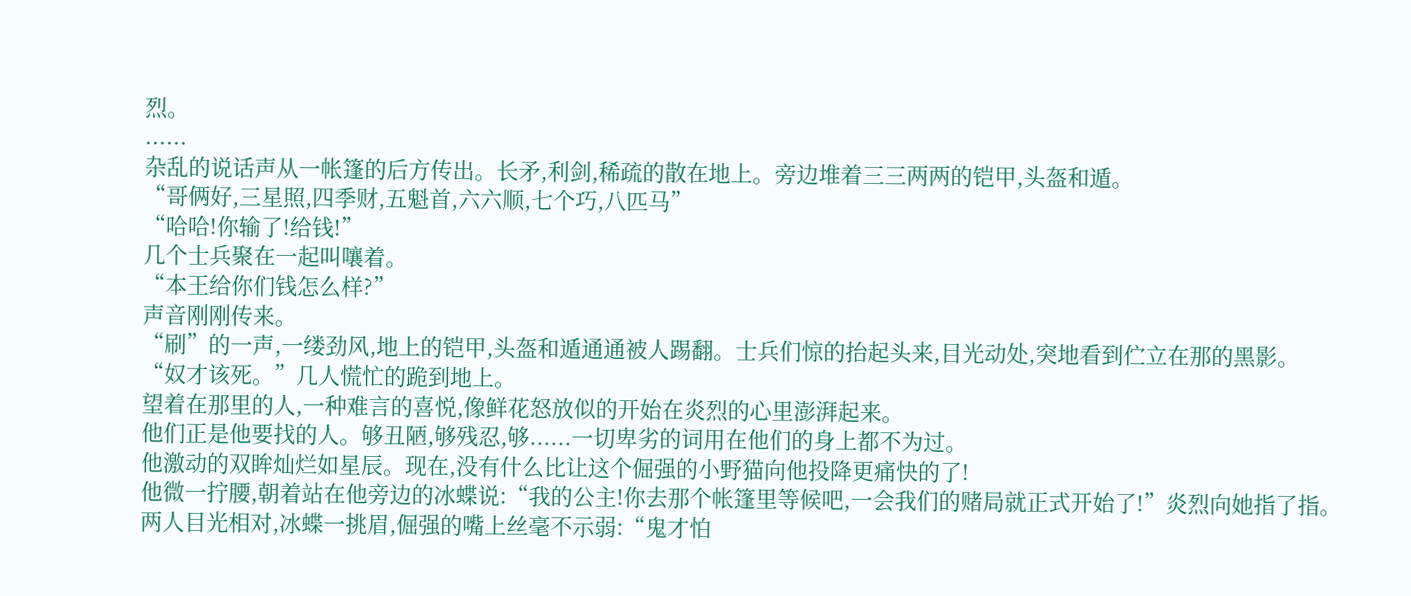烈。
......
杂乱的说话声从一帐篷的后方传出。长矛,利剑,稀疏的散在地上。旁边堆着三三两两的铠甲,头盔和遁。
“哥俩好,三星照,四季财,五魁首,六六顺,七个巧,八匹马”
“哈哈!你输了!给钱!”
几个士兵聚在一起叫嚷着。
“本王给你们钱怎么样?”
声音刚刚传来。
“刷”的一声,一缕劲风,地上的铠甲,头盔和遁通通被人踢翻。士兵们惊的抬起头来,目光动处,突地看到伫立在那的黑影。
“奴才该死。”几人慌忙的跪到地上。
望着在那里的人,一种难言的喜悦,像鲜花怒放似的开始在炎烈的心里澎湃起来。
他们正是他要找的人。够丑陋,够残忍,够......一切卑劣的词用在他们的身上都不为过。
他激动的双眸灿烂如星辰。现在,没有什么比让这个倔强的小野猫向他投降更痛快的了!
他微一拧腰,朝着站在他旁边的冰蝶说:“我的公主!你去那个帐篷里等候吧,一会我们的赌局就正式开始了!”炎烈向她指了指。
两人目光相对,冰蝶一挑眉,倔强的嘴上丝毫不示弱:“鬼才怕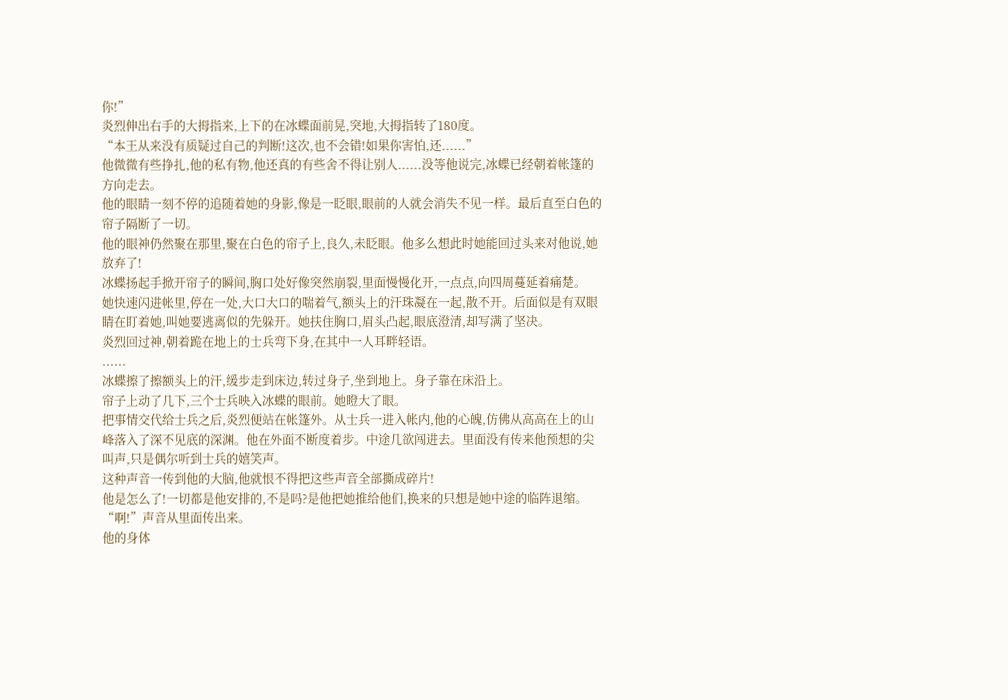你!”
炎烈伸出右手的大拇指来,上下的在冰蝶面前晃,突地,大拇指转了180度。
“本王从来没有质疑过自己的判断!这次,也不会错!如果你害怕,还......”
他微微有些挣扎,他的私有物,他还真的有些舍不得让别人......没等他说完,冰蝶已经朝着帐篷的方向走去。
他的眼睛一刻不停的追随着她的身影,像是一眨眼,眼前的人就会消失不见一样。最后直至白色的帘子隔断了一切。
他的眼神仍然聚在那里,聚在白色的帘子上,良久,未眨眼。他多么想此时她能回过头来对他说,她放弃了!
冰蝶扬起手掀开帘子的瞬间,胸口处好像突然崩裂,里面慢慢化开,一点点,向四周蔓延着痛楚。
她快速闪进帐里,停在一处,大口大口的喘着气,额头上的汗珠凝在一起,散不开。后面似是有双眼睛在盯着她,叫她要逃离似的先躲开。她扶住胸口,眉头凸起,眼底澄清,却写满了坚决。
炎烈回过神,朝着跪在地上的士兵弯下身,在其中一人耳畔轻语。
......
冰蝶擦了擦额头上的汗,缓步走到床边,转过身子,坐到地上。身子靠在床沿上。
帘子上动了几下,三个士兵映入冰蝶的眼前。她瞪大了眼。
把事情交代给士兵之后,炎烈便站在帐篷外。从士兵一进入帐内,他的心魄,仿佛从高高在上的山峰落入了深不见底的深渊。他在外面不断度着步。中途几欲闯进去。里面没有传来他预想的尖叫声,只是偶尔听到士兵的嬉笑声。
这种声音一传到他的大脑,他就恨不得把这些声音全部撕成碎片!
他是怎么了!一切都是他安排的,不是吗?是他把她推给他们,换来的只想是她中途的临阵退缩。
“啊!”声音从里面传出来。
他的身体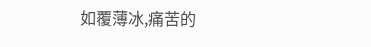如覆薄冰,痛苦的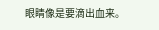眼睛像是要滴出血来。